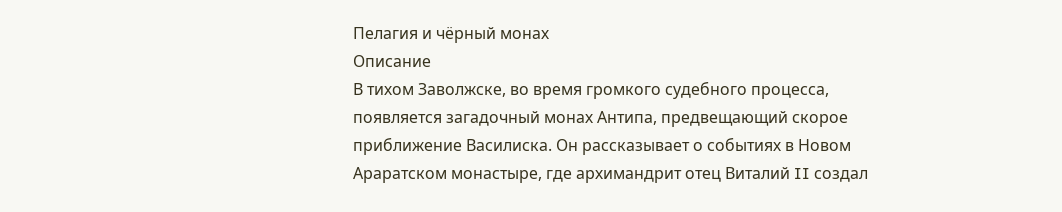Пелагия и чёрный монах
Описание
В тихом Заволжске, во время громкого судебного процесса, появляется загадочный монах Антипа, предвещающий скорое приближение Василиска. Он рассказывает о событиях в Новом Араратском монастыре, где архимандрит отец Виталий II создал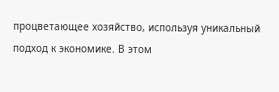процветающее хозяйство, используя уникальный подход к экономике. В этом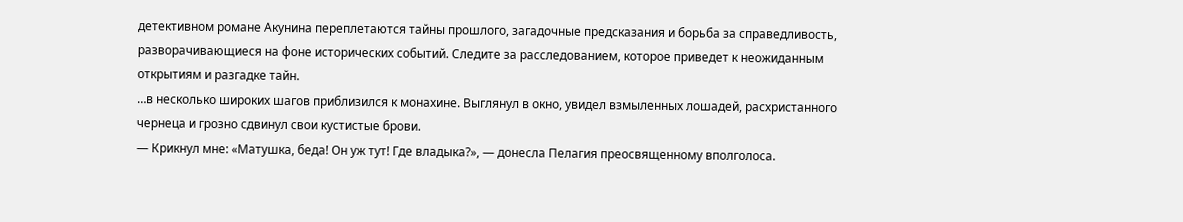детективном романе Акунина переплетаются тайны прошлого, загадочные предсказания и борьба за справедливость, разворачивающиеся на фоне исторических событий. Следите за расследованием, которое приведет к неожиданным открытиям и разгадке тайн.
…в несколько широких шагов приблизился к монахине. Выглянул в окно, увидел взмыленных лошадей, расхристанного чернеца и грозно сдвинул свои кустистые брови.
— Крикнул мне: «Матушка, беда! Он уж тут! Где владыка?», — донесла Пелагия преосвященному вполголоса.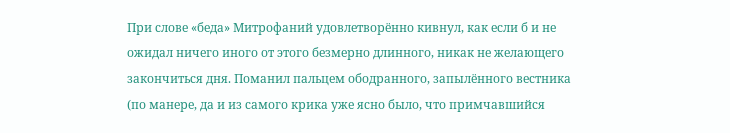При слове «беда» Митрофаний удовлетворённо кивнул, как если б и не ожидал ничего иного от этого безмерно длинного, никак не желающего закончиться дня. Поманил пальцем ободранного, запылённого вестника (по манере, да и из самого крика уже ясно было, что примчавшийся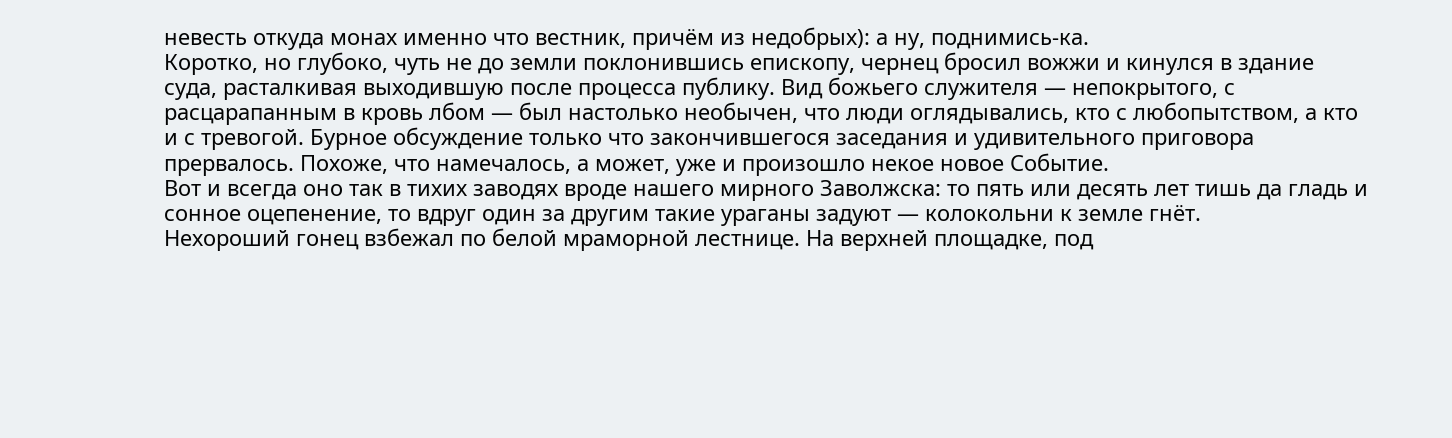невесть откуда монах именно что вестник, причём из недобрых): а ну, поднимись-ка.
Коротко, но глубоко, чуть не до земли поклонившись епископу, чернец бросил вожжи и кинулся в здание суда, расталкивая выходившую после процесса публику. Вид божьего служителя — непокрытого, с расцарапанным в кровь лбом — был настолько необычен, что люди оглядывались, кто с любопытством, а кто и с тревогой. Бурное обсуждение только что закончившегося заседания и удивительного приговора прервалось. Похоже, что намечалось, а может, уже и произошло некое новое Событие.
Вот и всегда оно так в тихих заводях вроде нашего мирного Заволжска: то пять или десять лет тишь да гладь и сонное оцепенение, то вдруг один за другим такие ураганы задуют — колокольни к земле гнёт.
Нехороший гонец взбежал по белой мраморной лестнице. На верхней площадке, под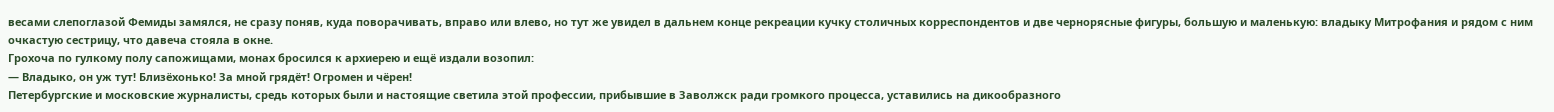весами слепоглазой Фемиды замялся, не сразу поняв, куда поворачивать, вправо или влево, но тут же увидел в дальнем конце рекреации кучку столичных корреспондентов и две чернорясные фигуры, большую и маленькую: владыку Митрофания и рядом с ним очкастую сестрицу, что давеча стояла в окне.
Грохоча по гулкому полу сапожищами, монах бросился к архиерею и ещё издали возопил:
— Владыко, он уж тут! Близёхонько! За мной грядёт! Огромен и чёрен!
Петербургские и московские журналисты, средь которых были и настоящие светила этой профессии, прибывшие в Заволжск ради громкого процесса, уставились на дикообразного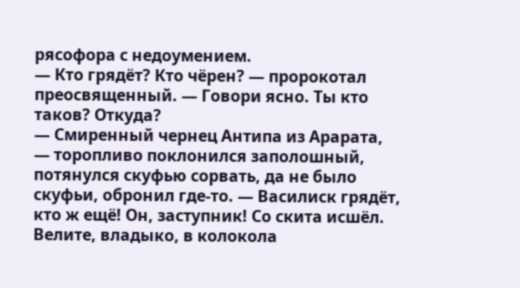рясофора с недоумением.
— Кто грядёт? Кто чёрен? — пророкотал преосвященный. — Говори ясно. Ты кто таков? Откуда?
— Смиренный чернец Антипа из Арарата, — торопливо поклонился заполошный, потянулся скуфью сорвать, да не было скуфьи, обронил где-то. — Василиск грядёт, кто ж ещё! Он, заступник! Со скита исшёл. Велите, владыко, в колокола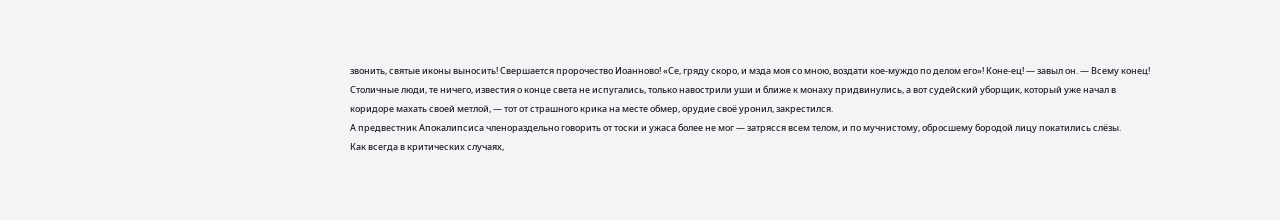звонить, святые иконы выносить! Свершается пророчество Иоанново! «Се, гряду скоро, и мзда моя со мною, воздати кое-муждо по делом его»! Коне-ец! — завыл он. — Всему конец!
Cтоличные люди, те ничего, известия о конце света не испугались, только навострили уши и ближе к монаху придвинулись, а вот судейский уборщик, который уже начал в коридоре махать своей метлой, — тот от страшного крика на месте обмер, орудие своё уронил, закрестился.
А предвестник Апокалипсиса членораздельно говорить от тоски и ужаса более не мог — затрясся всем телом, и по мучнистому, обросшему бородой лицу покатились слёзы.
Как всегда в критических случаях,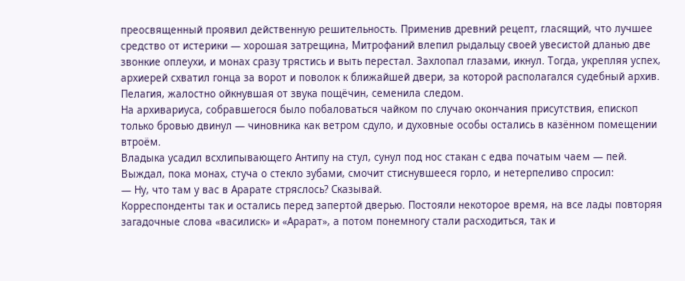преосвященный проявил действенную решительность. Применив древний рецепт, гласящий, что лучшее средство от истерики — хорошая затрещина, Митрофаний влепил рыдальцу своей увесистой дланью две звонкие оплеухи, и монах сразу трястись и выть перестал. Захлопал глазами, икнул. Тогда, укрепляя успех, архиерей схватил гонца за ворот и поволок к ближайшей двери, за которой располагался судебный архив. Пелагия, жалостно ойкнувшая от звука пощёчин, семенила следом.
На архивариуса, собравшегося было побаловаться чайком по случаю окончания присутствия, епископ только бровью двинул — чиновника как ветром сдуло, и духовные особы остались в казённом помещении втроём.
Владыка усадил всхлипывающего Антипу на стул, сунул под нос стакан с едва початым чаем — пей. Выждал, пока монах, стуча о стекло зубами, смочит стиснувшееся горло, и нетерпеливо спросил:
— Ну, что там у вас в Арарате стряслось? Сказывай.
Корреспонденты так и остались перед запертой дверью. Постояли некоторое время, на все лады повторяя загадочные слова «василиск» и «Арарат», а потом понемногу стали расходиться, так и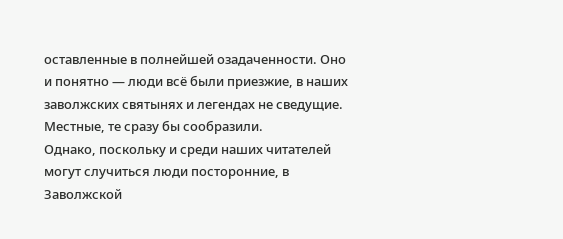оставленные в полнейшей озадаченности. Оно и понятно — люди всё были приезжие, в наших заволжских святынях и легендах не сведущие. Местные, те сразу бы сообразили.
Однако, поскольку и среди наших читателей могут случиться люди посторонние, в Заволжской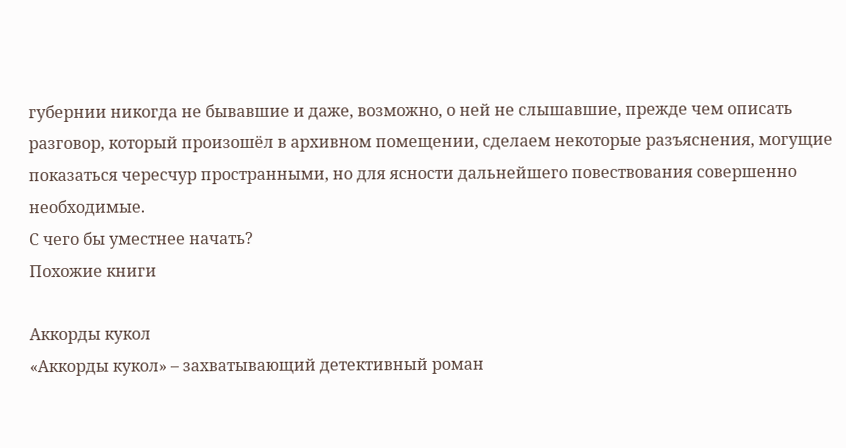губернии никогда не бывавшие и даже, возможно, о ней не слышавшие, прежде чем описать разговор, который произошёл в архивном помещении, сделаем некоторые разъяснения, могущие показаться чересчур пространными, но для ясности дальнейшего повествования совершенно необходимые.
С чего бы уместнее начать?
Похожие книги

Аккорды кукол
«Аккорды кукол» – захватывающий детективный роман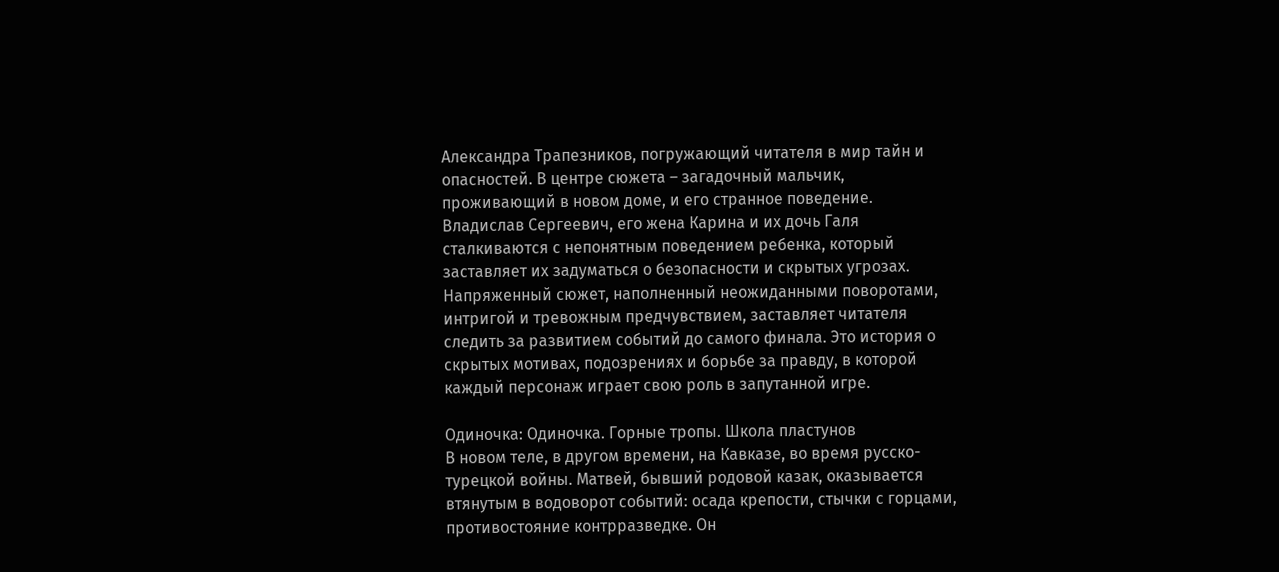Александра Трапезников, погружающий читателя в мир тайн и опасностей. В центре сюжета – загадочный мальчик, проживающий в новом доме, и его странное поведение. Владислав Сергеевич, его жена Карина и их дочь Галя сталкиваются с непонятным поведением ребенка, который заставляет их задуматься о безопасности и скрытых угрозах. Напряженный сюжет, наполненный неожиданными поворотами, интригой и тревожным предчувствием, заставляет читателя следить за развитием событий до самого финала. Это история о скрытых мотивах, подозрениях и борьбе за правду, в которой каждый персонаж играет свою роль в запутанной игре.

Одиночка: Одиночка. Горные тропы. Школа пластунов
В новом теле, в другом времени, на Кавказе, во время русско-турецкой войны. Матвей, бывший родовой казак, оказывается втянутым в водоворот событий: осада крепости, стычки с горцами, противостояние контрразведке. Он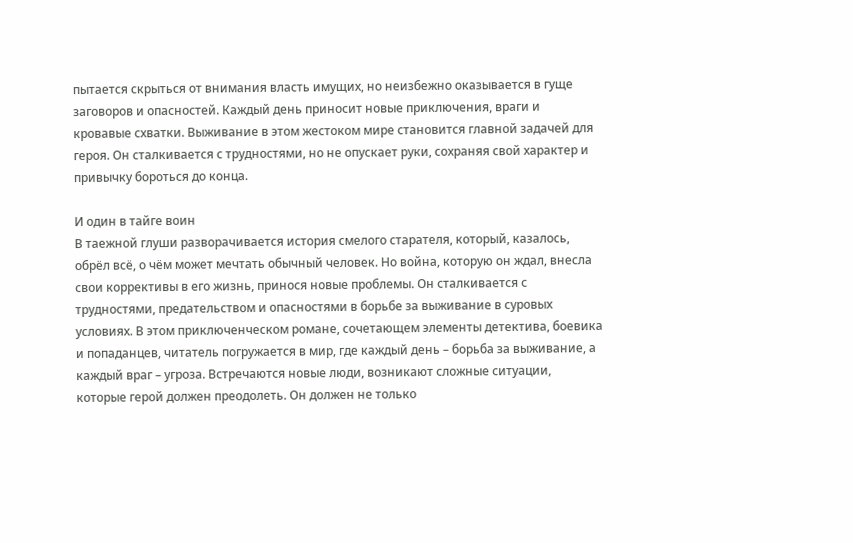пытается скрыться от внимания власть имущих, но неизбежно оказывается в гуще заговоров и опасностей. Каждый день приносит новые приключения, враги и кровавые схватки. Выживание в этом жестоком мире становится главной задачей для героя. Он сталкивается с трудностями, но не опускает руки, сохраняя свой характер и привычку бороться до конца.

И один в тайге воин
В таежной глуши разворачивается история смелого старателя, который, казалось, обрёл всё, о чём может мечтать обычный человек. Но война, которую он ждал, внесла свои коррективы в его жизнь, принося новые проблемы. Он сталкивается с трудностями, предательством и опасностями в борьбе за выживание в суровых условиях. В этом приключенческом романе, сочетающем элементы детектива, боевика и попаданцев, читатель погружается в мир, где каждый день – борьба за выживание, а каждый враг – угроза. Встречаются новые люди, возникают сложные ситуации, которые герой должен преодолеть. Он должен не только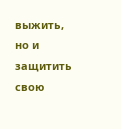выжить, но и защитить свою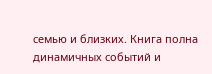семью и близких. Книга полна динамичных событий и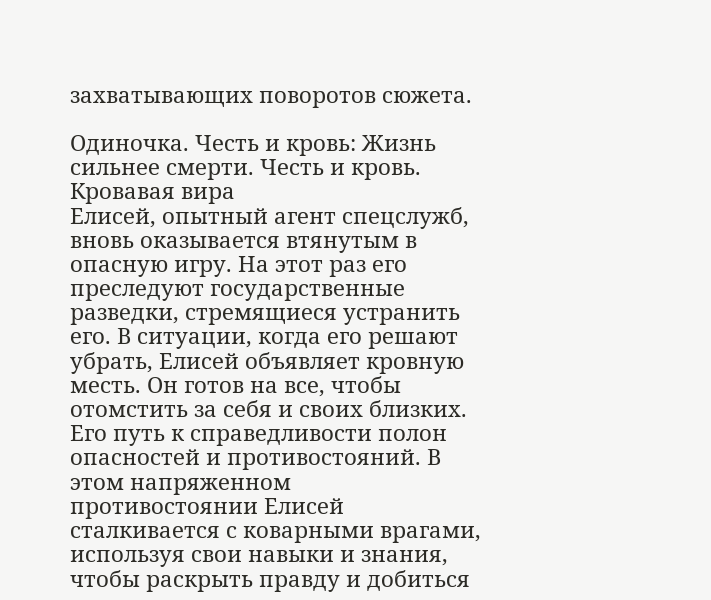захватывающих поворотов сюжета.

Одиночка. Честь и кровь: Жизнь сильнее смерти. Честь и кровь. Кровавая вира
Елисей, опытный агент спецслужб, вновь оказывается втянутым в опасную игру. На этот раз его преследуют государственные разведки, стремящиеся устранить его. В ситуации, когда его решают убрать, Елисей объявляет кровную месть. Он готов на все, чтобы отомстить за себя и своих близких. Его путь к справедливости полон опасностей и противостояний. В этом напряженном противостоянии Елисей сталкивается с коварными врагами, используя свои навыки и знания, чтобы раскрыть правду и добиться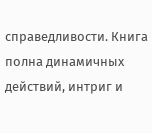справедливости. Книга полна динамичных действий, интриг и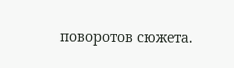поворотов сюжета.